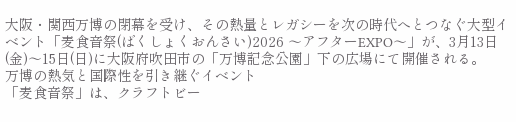大阪・関西万博の閉幕を受け、その熱量とレガシーを次の時代へとつなぐ大型イベント「麦食音祭(ばくしょくおんさい)2026 〜アフターEXPO〜」が、3月13日(金)〜15日(日)に大阪府吹田市の「万博記念公園」下の広場にて開催される。
万博の熱気と国際性を引き継ぐイベント
「麦食音祭」は、クラフトビー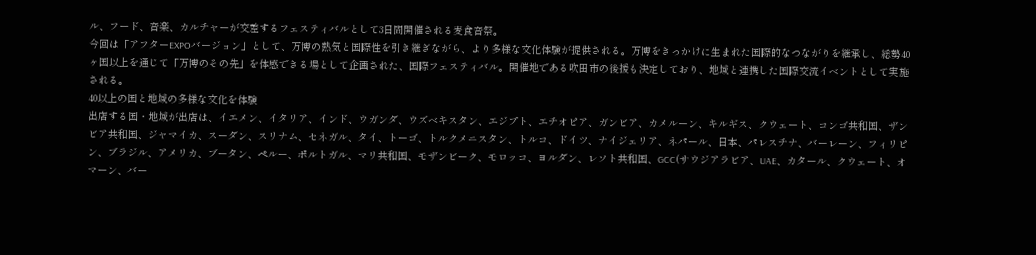ル、フード、音楽、カルチャーが交差するフェスティバルとして3日間開催される麦食音祭。
今回は「アフターEXPOバージョン」として、万博の熱気と国際性を引き継ぎながら、より多様な文化体験が提供される。万博をきっかけに生まれた国際的なつながりを継承し、総勢40ヶ国以上を通じて「万博のその先」を体感できる場として企画された、国際フェスティバル。開催地である吹田市の後援も決定しており、地域と連携した国際交流イベントとして実施される。
40以上の国と地域の多様な文化を体験
出店する国・地域が出店は、イエメン、イタリア、インド、ウガンダ、ウズベキスタン、エジプト、エチオピア、ガンビア、カメルーン、キルギス、クウェート、コンゴ共和国、ザンビア共和国、ジャマイカ、スーダン、スリナム、セネガル、タイ、トーゴ、トルクメニスタン、トルコ、ドイツ、ナイジェリア、ネパール、日本、パレスチナ、バーレーン、フィリピン、ブラジル、アメリカ、ブータン、ペルー、ポルトガル、マリ共和国、モザンビーク、モロッコ、ヨルダン、レソト共和国、GCC(サウジアラビア、UAE、カタール、クウェート、オマーン、バー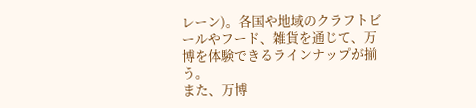レーン)。各国や地域のクラフトビールやフード、雑貨を通じて、万博を体験できるラインナップが揃う。
また、万博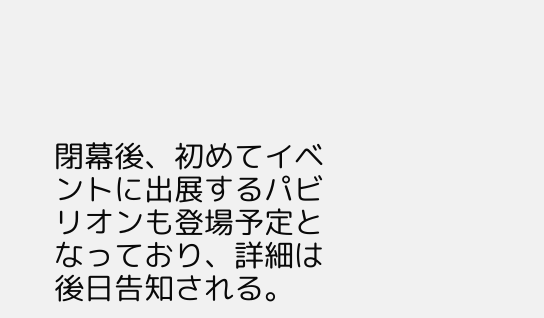閉幕後、初めてイベントに出展するパビリオンも登場予定となっており、詳細は後日告知される。